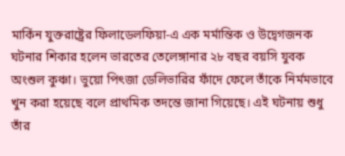মার্কিন যুক্তরাষ্ট্রের ফিলাডেলফিয়া-এ এক মর্মান্তিক ও উদ্বেগজনক ঘটনার শিকার হলেন ভারতের তেলেঙ্গানার ২৮ বছর বয়সি যুবক অংশুল কুঞ্চা। ভুয়ো পিৎজা ডেলিভারির ফাঁদে ফেলে তাঁকে নির্মমভাবে খুন করা হয়েছে বলে প্রাথমিক তদন্তে জানা গিয়েছে। এই ঘটনায় শুধু তাঁর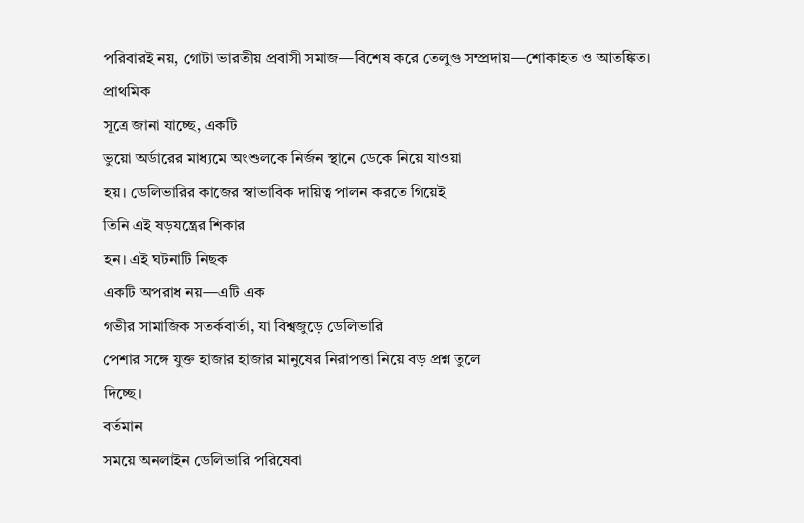পরিবারই নয়, গোটা ভারতীয় প্রবাসী সমাজ—বিশেষ করে তেলুগু সম্প্রদায়—শোকাহত ও আতঙ্কিত।
প্রাথমিক
সূত্রে জানা যাচ্ছে, একটি
ভুয়ো অর্ডারের মাধ্যমে অংশুলকে নির্জন স্থানে ডেকে নিয়ে যাওয়া
হয়। ডেলিভারির কাজের স্বাভাবিক দায়িত্ব পালন করতে গিয়েই
তিনি এই ষড়যন্ত্রের শিকার
হন। এই ঘটনাটি নিছক
একটি অপরাধ নয়—এটি এক
গভীর সামাজিক সতর্কবার্তা, যা বিশ্বজুড়ে ডেলিভারি
পেশার সঙ্গে যুক্ত হাজার হাজার মানুষের নিরাপত্তা নিয়ে বড় প্রশ্ন তুলে
দিচ্ছে।
বর্তমান
সময়ে অনলাইন ডেলিভারি পরিষেবা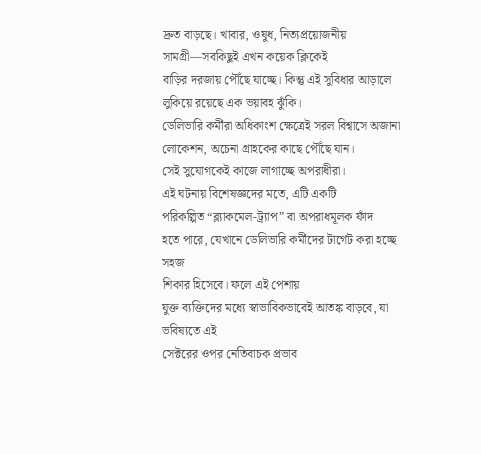দ্রুত বাড়ছে। খাবার, ওষুধ, নিত্যপ্রয়োজনীয় সামগ্রী—সবকিছুই এখন কয়েক ক্লিকেই
বাড়ির দরজায় পৌঁছে যাচ্ছে। কিন্তু এই সুবিধার আড়ালে
লুকিয়ে রয়েছে এক ভয়াবহ ঝুঁকি।
ডেলিভারি কর্মীরা অধিকাংশ ক্ষেত্রেই সরল বিশ্বাসে অজানা
লোকেশন, অচেনা গ্রাহকের কাছে পৌঁছে যান।
সেই সুযোগকেই কাজে লাগাচ্ছে অপরাধীরা।
এই ঘটনায় বিশেষজ্ঞদের মতে, এটি একটি
পরিকল্পিত “ব্ল্যাকমেল-ট্র্যাপ” বা অপরাধমূলক ফাঁদ
হতে পারে, যেখানে ডেলিভারি কর্মীদের টার্গেট করা হচ্ছে সহজ
শিকার হিসেবে। ফলে এই পেশায়
যুক্ত ব্যক্তিদের মধ্যে স্বাভাবিকভাবেই আতঙ্ক বাড়বে, যা ভবিষ্যতে এই
সেক্টরের ওপর নেতিবাচক প্রভাব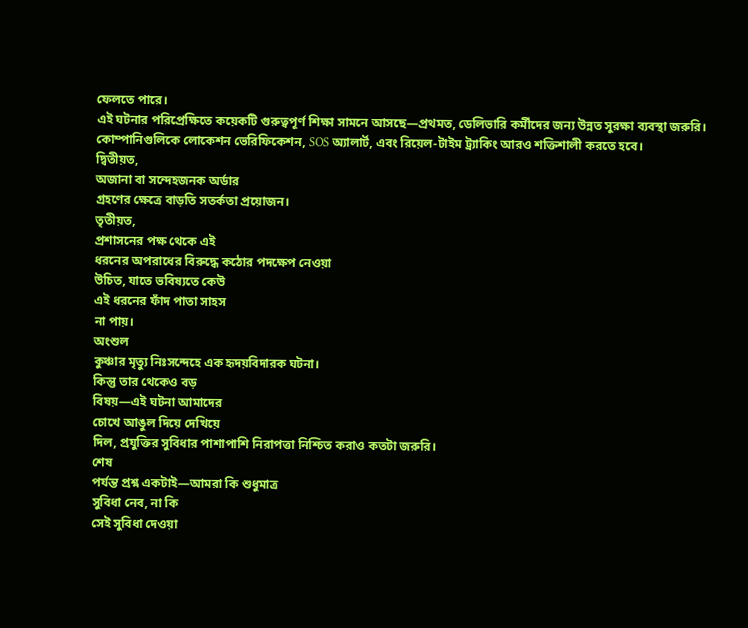ফেলতে পারে।
এই ঘটনার পরিপ্রেক্ষিতে কয়েকটি গুরুত্বপূর্ণ শিক্ষা সামনে আসছে—প্রথমত, ডেলিভারি কর্মীদের জন্য উন্নত সুরক্ষা ব্যবস্থা জরুরি। কোম্পানিগুলিকে লোকেশন ভেরিফিকেশন, SOS অ্যালার্ট, এবং রিয়েল-টাইম ট্র্যাকিং আরও শক্তিশালী করতে হবে।
দ্বিতীয়ত,
অজানা বা সন্দেহজনক অর্ডার
গ্রহণের ক্ষেত্রে বাড়তি সতর্কতা প্রয়োজন।
তৃতীয়ত,
প্রশাসনের পক্ষ থেকে এই
ধরনের অপরাধের বিরুদ্ধে কঠোর পদক্ষেপ নেওয়া
উচিত, যাতে ভবিষ্যতে কেউ
এই ধরনের ফাঁদ পাতা সাহস
না পায়।
অংশুল
কুঞ্চার মৃত্যু নিঃসন্দেহে এক হৃদয়বিদারক ঘটনা।
কিন্তু তার থেকেও বড়
বিষয়—এই ঘটনা আমাদের
চোখে আঙুল দিয়ে দেখিয়ে
দিল, প্রযুক্তির সুবিধার পাশাপাশি নিরাপত্তা নিশ্চিত করাও কতটা জরুরি।
শেষ
পর্যন্ত প্রশ্ন একটাই—আমরা কি শুধুমাত্র
সুবিধা নেব, না কি
সেই সুবিধা দেওয়া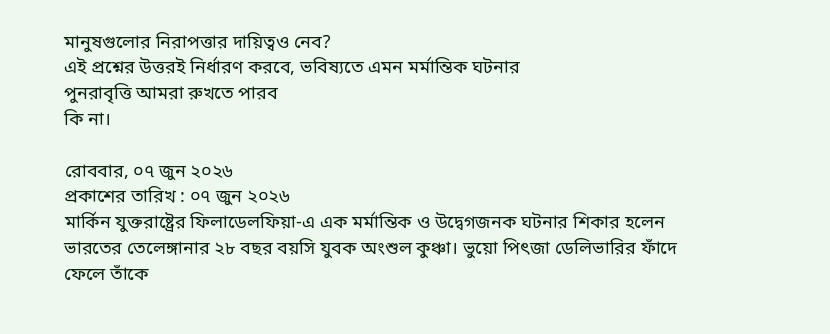মানুষগুলোর নিরাপত্তার দায়িত্বও নেব?
এই প্রশ্নের উত্তরই নির্ধারণ করবে, ভবিষ্যতে এমন মর্মান্তিক ঘটনার
পুনরাবৃত্তি আমরা রুখতে পারব
কি না।

রোববার, ০৭ জুন ২০২৬
প্রকাশের তারিখ : ০৭ জুন ২০২৬
মার্কিন যুক্তরাষ্ট্রের ফিলাডেলফিয়া-এ এক মর্মান্তিক ও উদ্বেগজনক ঘটনার শিকার হলেন ভারতের তেলেঙ্গানার ২৮ বছর বয়সি যুবক অংশুল কুঞ্চা। ভুয়ো পিৎজা ডেলিভারির ফাঁদে ফেলে তাঁকে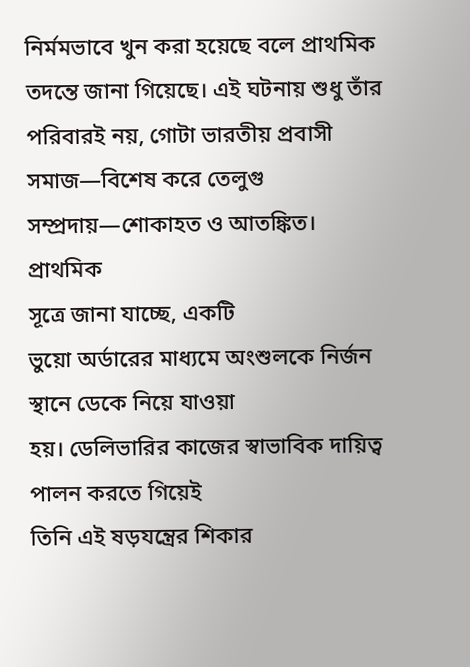নির্মমভাবে খুন করা হয়েছে বলে প্রাথমিক তদন্তে জানা গিয়েছে। এই ঘটনায় শুধু তাঁর পরিবারই নয়, গোটা ভারতীয় প্রবাসী সমাজ—বিশেষ করে তেলুগু সম্প্রদায়—শোকাহত ও আতঙ্কিত।
প্রাথমিক
সূত্রে জানা যাচ্ছে, একটি
ভুয়ো অর্ডারের মাধ্যমে অংশুলকে নির্জন স্থানে ডেকে নিয়ে যাওয়া
হয়। ডেলিভারির কাজের স্বাভাবিক দায়িত্ব পালন করতে গিয়েই
তিনি এই ষড়যন্ত্রের শিকার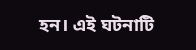হন। এই ঘটনাটি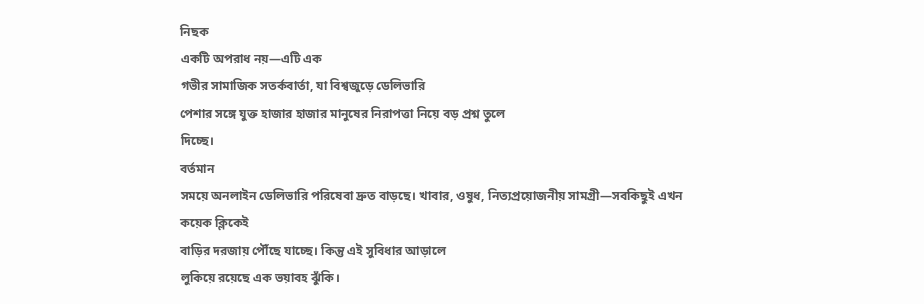নিছক
একটি অপরাধ নয়—এটি এক
গভীর সামাজিক সতর্কবার্তা, যা বিশ্বজুড়ে ডেলিভারি
পেশার সঙ্গে যুক্ত হাজার হাজার মানুষের নিরাপত্তা নিয়ে বড় প্রশ্ন তুলে
দিচ্ছে।
বর্তমান
সময়ে অনলাইন ডেলিভারি পরিষেবা দ্রুত বাড়ছে। খাবার, ওষুধ, নিত্যপ্রয়োজনীয় সামগ্রী—সবকিছুই এখন কয়েক ক্লিকেই
বাড়ির দরজায় পৌঁছে যাচ্ছে। কিন্তু এই সুবিধার আড়ালে
লুকিয়ে রয়েছে এক ভয়াবহ ঝুঁকি।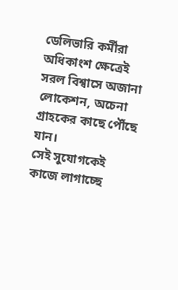ডেলিভারি কর্মীরা অধিকাংশ ক্ষেত্রেই সরল বিশ্বাসে অজানা
লোকেশন, অচেনা গ্রাহকের কাছে পৌঁছে যান।
সেই সুযোগকেই কাজে লাগাচ্ছে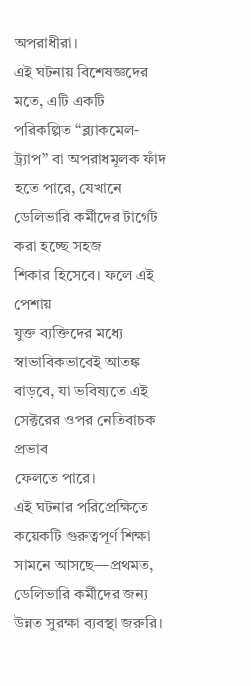অপরাধীরা।
এই ঘটনায় বিশেষজ্ঞদের মতে, এটি একটি
পরিকল্পিত “ব্ল্যাকমেল-ট্র্যাপ” বা অপরাধমূলক ফাঁদ
হতে পারে, যেখানে ডেলিভারি কর্মীদের টার্গেট করা হচ্ছে সহজ
শিকার হিসেবে। ফলে এই পেশায়
যুক্ত ব্যক্তিদের মধ্যে স্বাভাবিকভাবেই আতঙ্ক বাড়বে, যা ভবিষ্যতে এই
সেক্টরের ওপর নেতিবাচক প্রভাব
ফেলতে পারে।
এই ঘটনার পরিপ্রেক্ষিতে কয়েকটি গুরুত্বপূর্ণ শিক্ষা সামনে আসছে—প্রথমত, ডেলিভারি কর্মীদের জন্য উন্নত সুরক্ষা ব্যবস্থা জরুরি।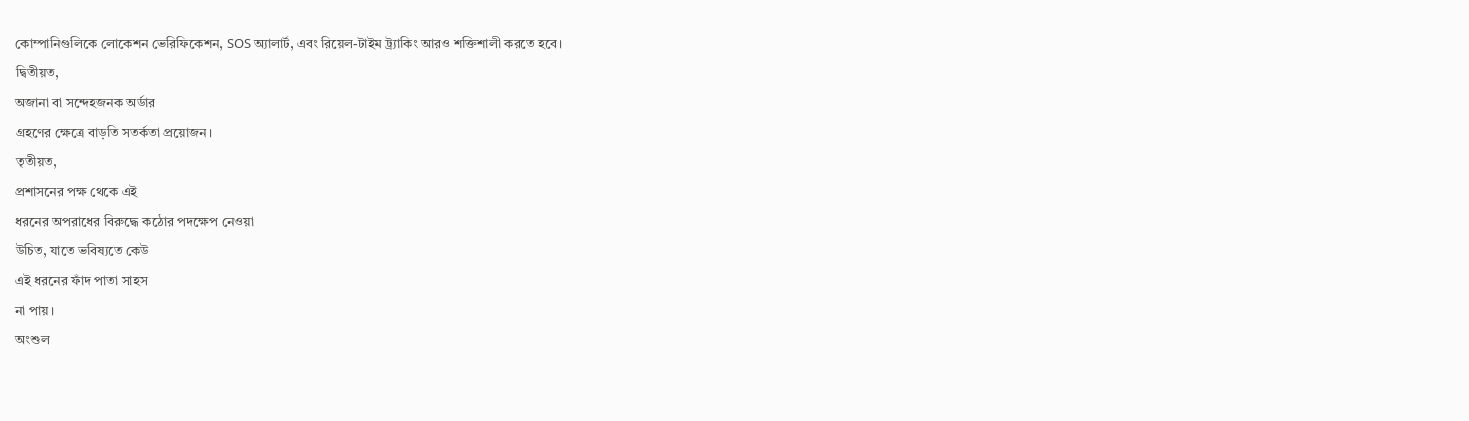কোম্পানিগুলিকে লোকেশন ভেরিফিকেশন, SOS অ্যালার্ট, এবং রিয়েল-টাইম ট্র্যাকিং আরও শক্তিশালী করতে হবে।
দ্বিতীয়ত,
অজানা বা সন্দেহজনক অর্ডার
গ্রহণের ক্ষেত্রে বাড়তি সতর্কতা প্রয়োজন।
তৃতীয়ত,
প্রশাসনের পক্ষ থেকে এই
ধরনের অপরাধের বিরুদ্ধে কঠোর পদক্ষেপ নেওয়া
উচিত, যাতে ভবিষ্যতে কেউ
এই ধরনের ফাঁদ পাতা সাহস
না পায়।
অংশুল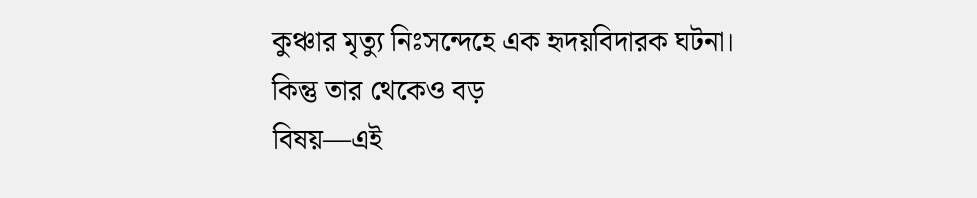কুঞ্চার মৃত্যু নিঃসন্দেহে এক হৃদয়বিদারক ঘটনা।
কিন্তু তার থেকেও বড়
বিষয়—এই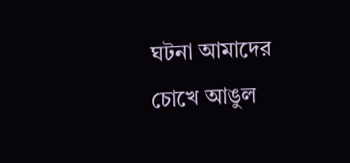ঘটনা আমাদের
চোখে আঙুল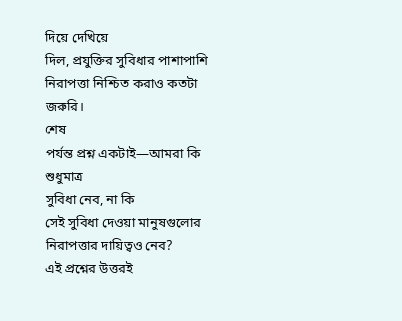দিয়ে দেখিয়ে
দিল, প্রযুক্তির সুবিধার পাশাপাশি নিরাপত্তা নিশ্চিত করাও কতটা জরুরি।
শেষ
পর্যন্ত প্রশ্ন একটাই—আমরা কি শুধুমাত্র
সুবিধা নেব, না কি
সেই সুবিধা দেওয়া মানুষগুলোর নিরাপত্তার দায়িত্বও নেব?
এই প্রশ্নের উত্তরই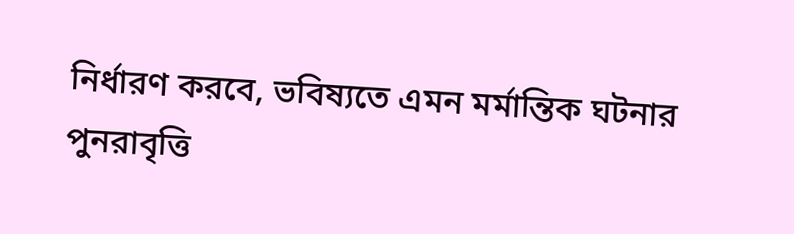নির্ধারণ করবে, ভবিষ্যতে এমন মর্মান্তিক ঘটনার
পুনরাবৃত্তি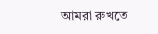আমরা রুখতে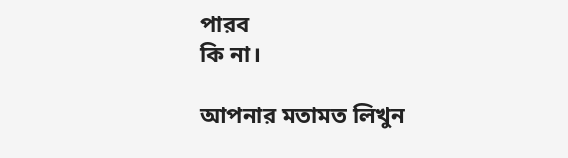পারব
কি না।

আপনার মতামত লিখুন